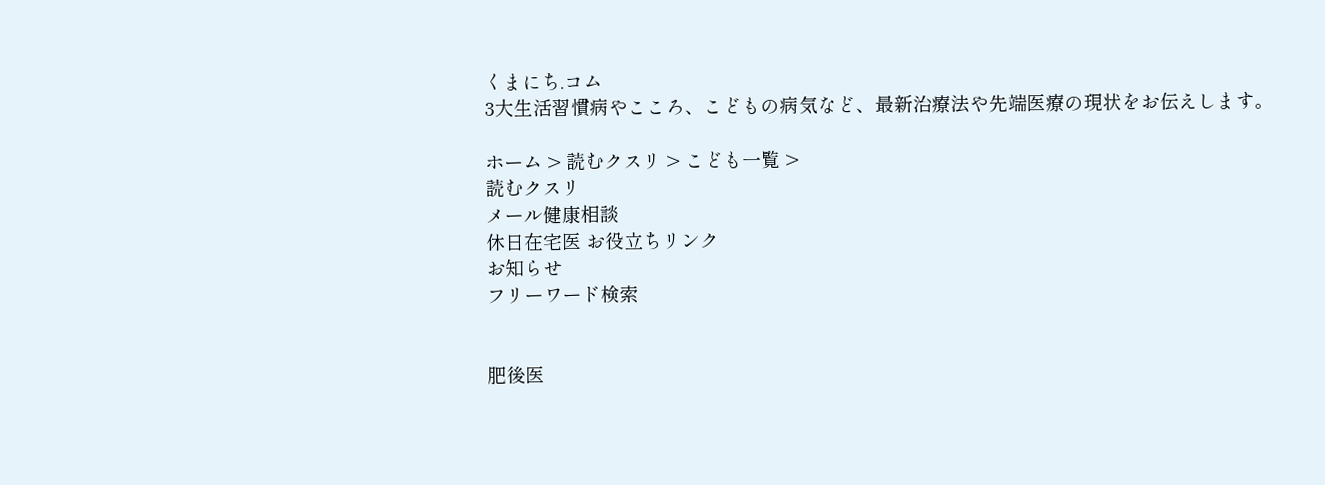くまにち.コム
3大生活習慣病やこころ、こどもの病気など、最新治療法や先端医療の現状をお伝えします。

ホーム > 読むクスリ > こども一覧 >
読むクスリ
メール健康相談
休日在宅医 お役立ちリンク
お知らせ
フリーワード検索


肥後医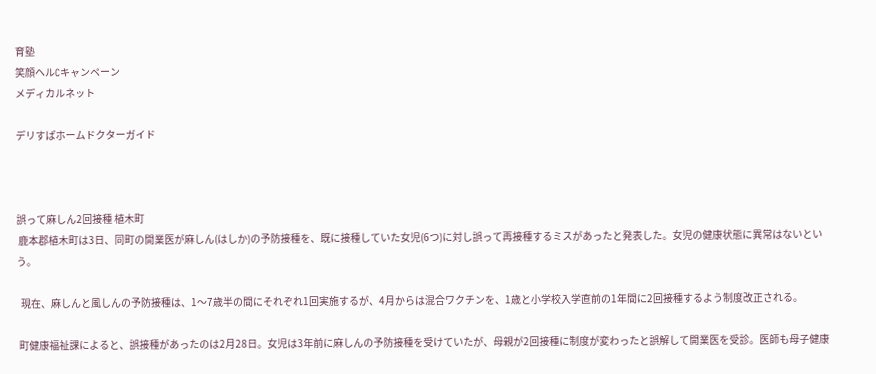育塾
笑顔ヘルCキャンペーン
メディカルネット

デリすぱホームドクターガイド



誤って麻しん2回接種 植木町
 鹿本郡植木町は3日、同町の開業医が麻しん(はしか)の予防接種を、既に接種していた女児(6つ)に対し誤って再接種するミスがあったと発表した。女児の健康状態に異常はないという。

  現在、麻しんと風しんの予防接種は、1〜7歳半の間にそれぞれ1回実施するが、4月からは混合ワクチンを、1歳と小学校入学直前の1年間に2回接種するよう制度改正される。

 町健康福祉課によると、誤接種があったのは2月28日。女児は3年前に麻しんの予防接種を受けていたが、母親が2回接種に制度が変わったと誤解して開業医を受診。医師も母子健康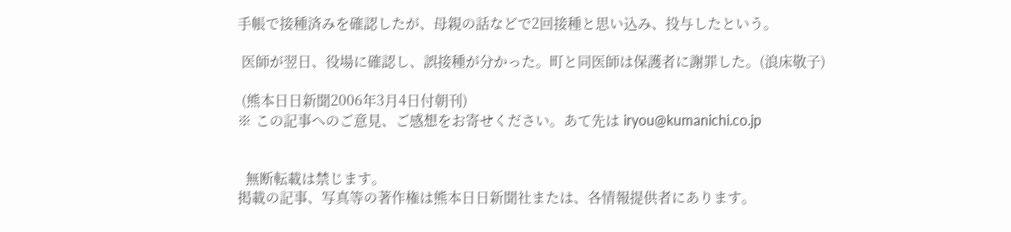手帳で接種済みを確認したが、母親の話などで2回接種と思い込み、投与したという。

 医師が翌日、役場に確認し、誤接種が分かった。町と同医師は保護者に謝罪した。(浪床敬子)

 (熊本日日新聞2006年3月4日付朝刊)
※ この記事へのご意見、ご感想をお寄せください。あて先は iryou@kumanichi.co.jp


  無断転載は禁じます。
掲載の記事、写真等の著作権は熊本日日新聞社または、各情報提供者にあります。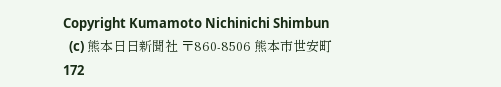Copyright Kumamoto Nichinichi Shimbun
  (c) 熊本日日新聞社 〒860-8506 熊本市世安町172